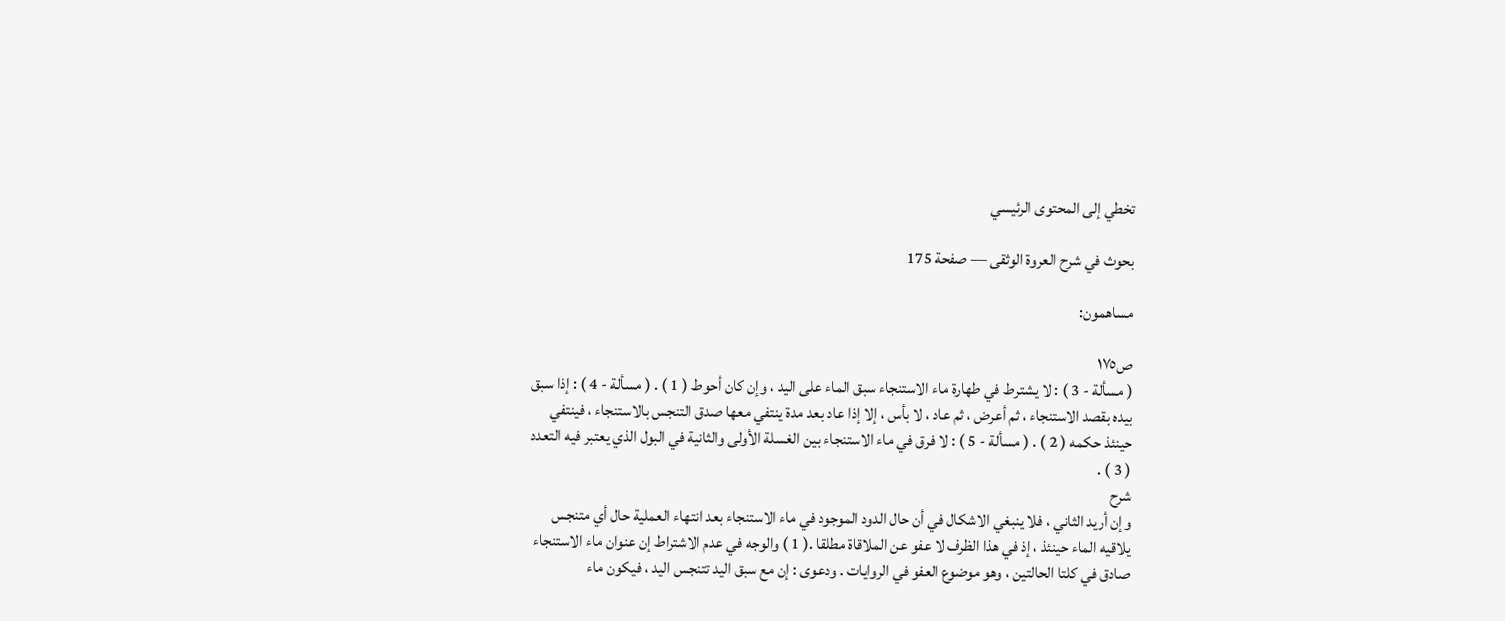تخطي إلى المحتوى الرئيسي

بحوث في شرح العروة الوثقى — صفحة 175

مساهمون:

ص١٧٥
( مسألة - 3 ) : لا يشترط في طهارة ماء الاستنجاء سبق الماء على اليد ، وإن كان أحوط ( 1 ) . ( مسألة - 4 ) : إذا سبق بيده بقصد الاستنجاء ، ثم أعرض ، ثم عاد ، لا بأس ، إلا إذا عاد بعد مدة ينتفي معها صدق التنجس بالاستنجاء ، فينتفي حينئذ حكمه ( 2 ) . ( مسألة - 5 ) : لا فرق في ماء الاستنجاء بين الغسلة الأولى والثانية في البول الذي يعتبر فيه التعدد ( 3 ) .
شرح
وإن أريد الثاني ، فلا ينبغي الاشكال في أن حال الدود الموجود في ماء الاستنجاء بعد انتهاء العملية حال أي متنجس يلاقيه الماء حينئذ ، إذ في هذا الظرف لا عفو عن الملاقاة مطلقا .( 1 ) والوجه في عدم الاشتراط إن عنوان ماء الاستنجاء صادق في كلتا الحالتين ، وهو موضوع العفو في الروايات . ودعوى : إن مع سبق اليد تتنجس اليد ، فيكون ماء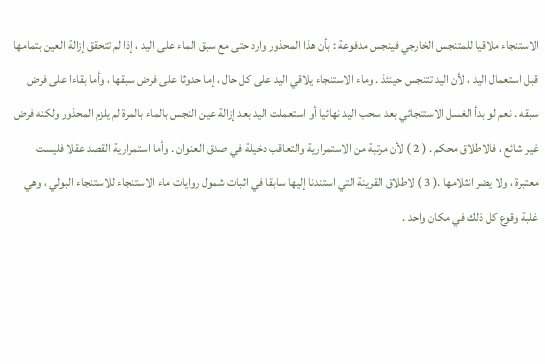الاستنجاء ملاقيا للمتنجس الخارجي فينجس مدفوعة : بأن هذا المحذور وارد حتى مع سبق الماء على اليد ، إذا لم تتحقق إزالة العين بتمامها قبل استعمال اليد ، لأن اليد تتنجس حينئذ . وماء الاستنجاء يلاقي اليد على كل حال ، إما حدوثا على فرض سبقها ، وأما بقاءا على فرض سبقه . نعم لو بدأ الغسل الاستنجائي بعد سحب اليد نهائيا أو استعملت اليد بعد إزالة عين النجس بالماء بالمرة لم يلزم المحذور ولكنه فرض غير شائع ، فالاطلاق محكم . ( 2 ) لأن مرتبة من الاستمرارية والتعاقب دخيلة في صدق العنوان . وأما استمرارية القصد عقلا فليست معتبرة ، ولا يضر انثلامها .( 3 ) لاطلاق القرينة التي استندنا إليها سابقا في اثبات شمول روايات ماء الاستنجاء للاستنجاء البولي ، وهي غلبة وقوع كل ذلك في مكان واحد .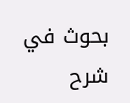بحوث في شرح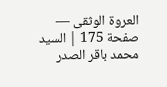العروة الوثقى — صفحة 175 | السيد محمد باقر الصدر